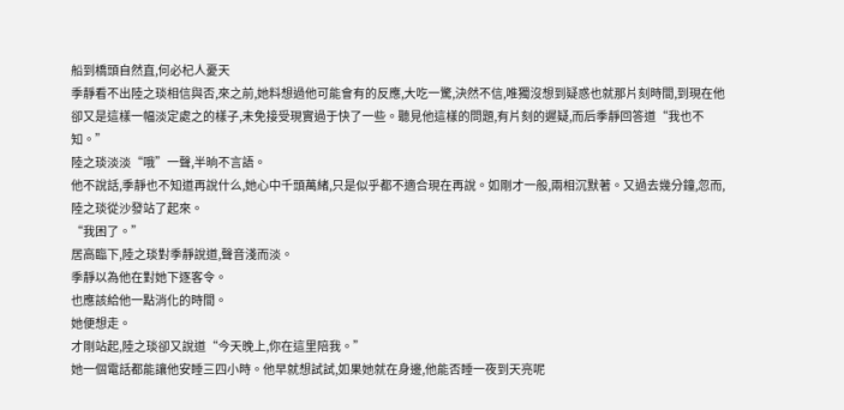船到橋頭自然直,何必杞人憂天
季靜看不出陸之琰相信與否,來之前,她料想過他可能會有的反應,大吃一驚,決然不信,唯獨沒想到疑惑也就那片刻時間,到現在他卻又是這樣一幅淡定處之的樣子,未免接受現實過于快了一些。聽見他這樣的問題,有片刻的遲疑,而后季靜回答道“我也不知。”
陸之琰淡淡“哦”一聲,半晌不言語。
他不說話,季靜也不知道再說什么,她心中千頭萬緒,只是似乎都不適合現在再說。如剛才一般,兩相沉默著。又過去幾分鐘,忽而,陸之琰從沙發站了起來。
“我困了。”
居高臨下,陸之琰對季靜說道,聲音淺而淡。
季靜以為他在對她下逐客令。
也應該給他一點消化的時間。
她便想走。
才剛站起,陸之琰卻又說道“今天晚上,你在這里陪我。”
她一個電話都能讓他安睡三四小時。他早就想試試,如果她就在身邊,他能否睡一夜到天亮呢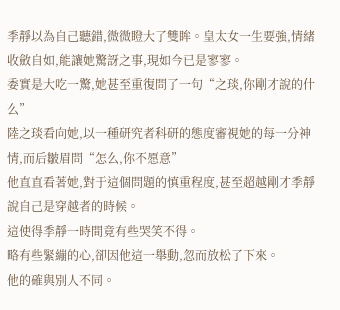季靜以為自己聽錯,微微瞪大了雙眸。皇太女一生要強,情緒收斂自如,能讓她驚訝之事,現如今已是寥寥。
委實是大吃一驚,她甚至重復問了一句“之琰,你剛才說的什么”
陸之琰看向她,以一種研究者科研的態度審視她的每一分神情,而后皺眉問“怎么,你不愿意”
他直直看著她,對于這個問題的慎重程度,甚至超越剛才季靜說自己是穿越者的時候。
這使得季靜一時間竟有些哭笑不得。
略有些緊繃的心,卻因他這一舉動,忽而放松了下來。
他的確與別人不同。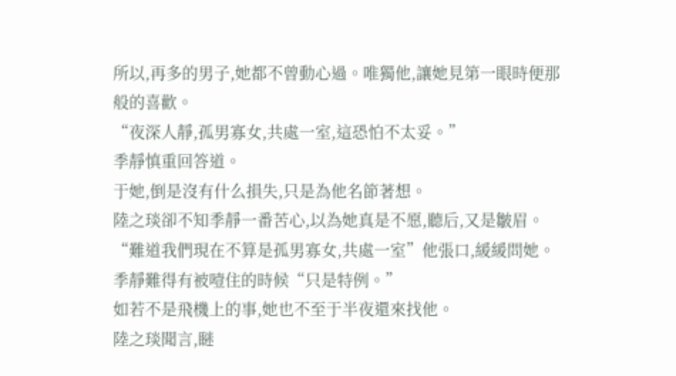所以,再多的男子,她都不曾動心過。唯獨他,讓她見第一眼時便那般的喜歡。
“夜深人靜,孤男寡女,共處一室,這恐怕不太妥。”
季靜慎重回答道。
于她,倒是沒有什么損失,只是為他名節著想。
陸之琰卻不知季靜一番苦心,以為她真是不愿,聽后,又是皺眉。
“難道我們現在不算是孤男寡女,共處一室”他張口,緩緩問她。
季靜難得有被噎住的時候“只是特例。”
如若不是飛機上的事,她也不至于半夜還來找他。
陸之琰聞言,瞇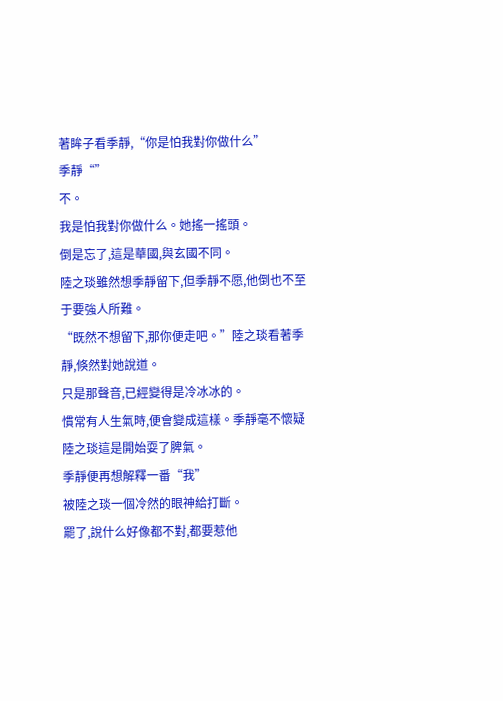著眸子看季靜,“你是怕我對你做什么”
季靜“”
不。
我是怕我對你做什么。她搖一搖頭。
倒是忘了,這是華國,與玄國不同。
陸之琰雖然想季靜留下,但季靜不愿,他倒也不至于要強人所難。
“既然不想留下,那你便走吧。”陸之琰看著季靜,倏然對她說道。
只是那聲音,已經變得是冷冰冰的。
慣常有人生氣時,便會變成這樣。季靜毫不懷疑陸之琰這是開始耍了脾氣。
季靜便再想解釋一番“我”
被陸之琰一個冷然的眼神給打斷。
罷了,說什么好像都不對,都要惹他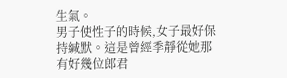生氣。
男子使性子的時候,女子最好保持緘默。這是曾經季靜從她那有好幾位郎君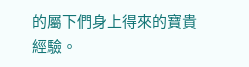的屬下們身上得來的寶貴經驗。